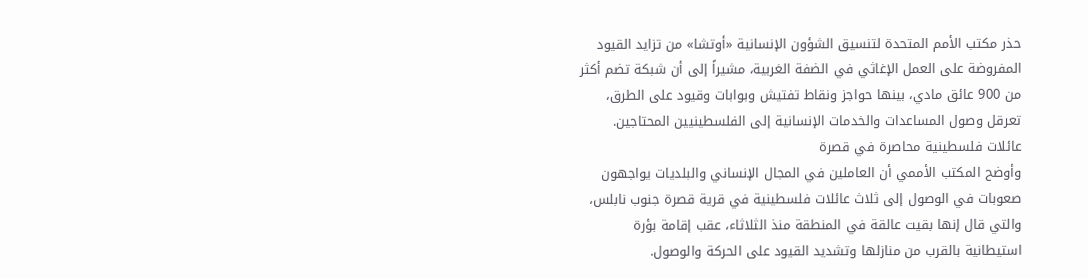حذر مكتب الأمم المتحدة لتنسيق الشؤون الإنسانية «أوتشا» من تزايد القيود المفروضة على العمل الإغاثي في الضفة الغربية، مشيراً إلى أن شبكة تضم أكثر من 900 عائق مادي، بينها حواجز ونقاط تفتيش وبوابات وقيود على الطرق، تعرقل وصول المساعدات والخدمات الإنسانية إلى الفلسطينيين المحتاجين.
عائلات فلسطينية محاصرة في قصرة
وأوضح المكتب الأممي أن العاملين في المجال الإنساني والبلديات يواجهون صعوبات في الوصول إلى ثلاث عائلات فلسطينية في قرية قصرة جنوب نابلس، والتي قال إنها بقيت عالقة في المنطقة منذ الثلاثاء، عقب إقامة بؤرة استيطانية بالقرب من منازلها وتشديد القيود على الحركة والوصول.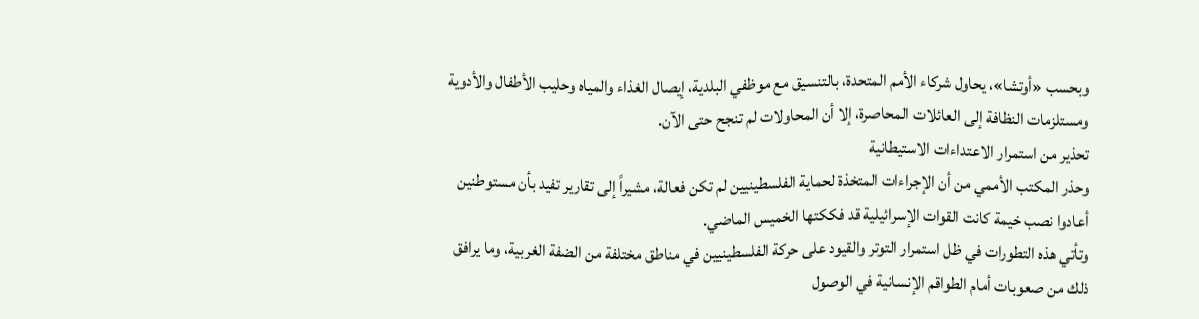وبحسب «أوتشا»، يحاول شركاء الأمم المتحدة، بالتنسيق مع موظفي البلدية، إيصال الغذاء والمياه وحليب الأطفال والأدوية ومستلزمات النظافة إلى العائلات المحاصرة، إلا أن المحاولات لم تنجح حتى الآن.
تحذير من استمرار الاعتداءات الاستيطانية
وحذر المكتب الأممي من أن الإجراءات المتخذة لحماية الفلسطينيين لم تكن فعالة، مشيراً إلى تقارير تفيد بأن مستوطنين أعادوا نصب خيمة كانت القوات الإسرائيلية قد فككتها الخميس الماضي.
وتأتي هذه التطورات في ظل استمرار التوتر والقيود على حركة الفلسطينيين في مناطق مختلفة من الضفة الغربية، وما يرافق ذلك من صعوبات أمام الطواقم الإنسانية في الوصول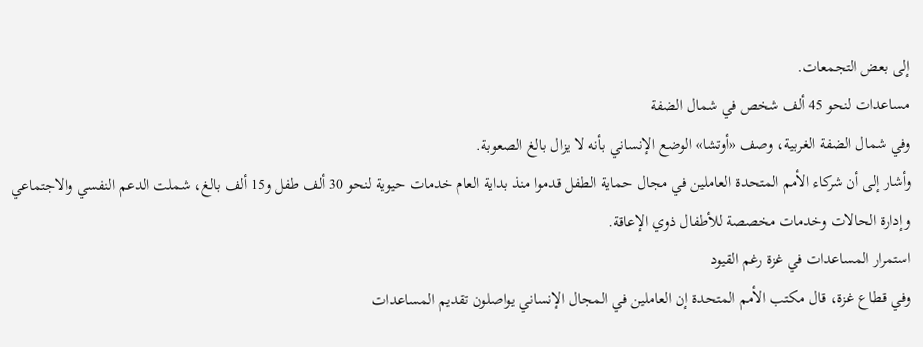إلى بعض التجمعات.
مساعدات لنحو 45 ألف شخص في شمال الضفة
وفي شمال الضفة الغربية، وصف «أوتشا» الوضع الإنساني بأنه لا يزال بالغ الصعوبة.
وأشار إلى أن شركاء الأمم المتحدة العاملين في مجال حماية الطفل قدموا منذ بداية العام خدمات حيوية لنحو 30 ألف طفل و15 ألف بالغ، شملت الدعم النفسي والاجتماعي وإدارة الحالات وخدمات مخصصة للأطفال ذوي الإعاقة.
استمرار المساعدات في غزة رغم القيود
وفي قطاع غزة، قال مكتب الأمم المتحدة إن العاملين في المجال الإنساني يواصلون تقديم المساعدات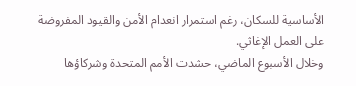الأساسية للسكان، رغم استمرار انعدام الأمن والقيود المفروضة على العمل الإغاثي.
وخلال الأسبوع الماضي، حشدت الأمم المتحدة وشركاؤها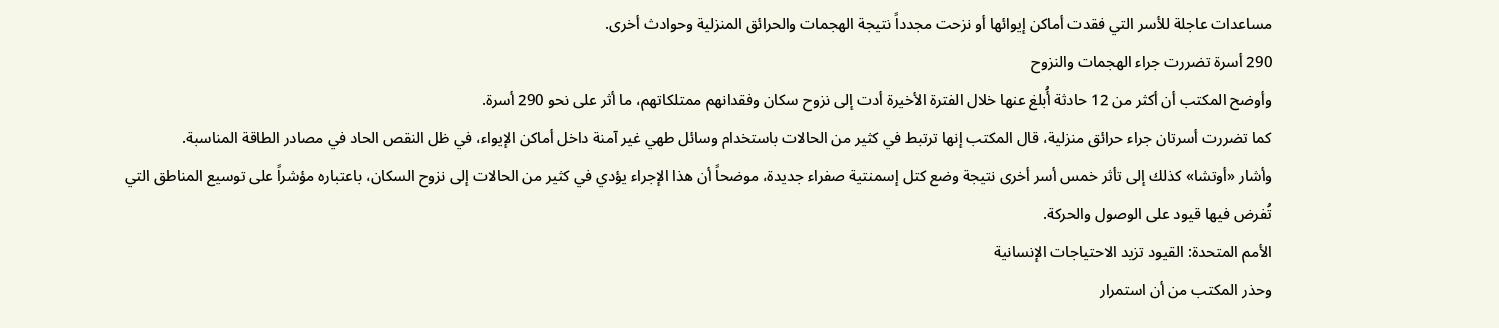مساعدات عاجلة للأسر التي فقدت أماكن إيوائها أو نزحت مجدداً نتيجة الهجمات والحرائق المنزلية وحوادث أخرى.
290 أسرة تضررت جراء الهجمات والنزوح
وأوضح المكتب أن أكثر من 12 حادثة أُبلغ عنها خلال الفترة الأخيرة أدت إلى نزوح سكان وفقدانهم ممتلكاتهم، ما أثر على نحو 290 أسرة.
كما تضررت أسرتان جراء حرائق منزلية، قال المكتب إنها ترتبط في كثير من الحالات باستخدام وسائل طهي غير آمنة داخل أماكن الإيواء، في ظل النقص الحاد في مصادر الطاقة المناسبة.
وأشار «أوتشا» كذلك إلى تأثر خمس أسر أخرى نتيجة وضع كتل إسمنتية صفراء جديدة، موضحاً أن هذا الإجراء يؤدي في كثير من الحالات إلى نزوح السكان، باعتباره مؤشراً على توسيع المناطق التي تُفرض فيها قيود على الوصول والحركة.
الأمم المتحدة: القيود تزيد الاحتياجات الإنسانية
وحذر المكتب من أن استمرار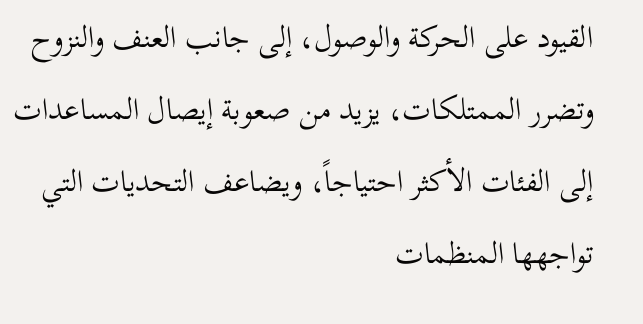القيود على الحركة والوصول، إلى جانب العنف والنزوح وتضرر الممتلكات، يزيد من صعوبة إيصال المساعدات إلى الفئات الأكثر احتياجاً، ويضاعف التحديات التي تواجهها المنظمات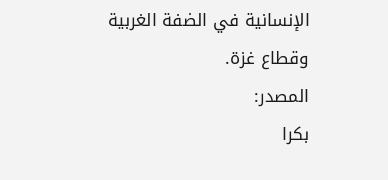الإنسانية في الضفة الغربية وقطاع غزة.
المصدر:
بكرا